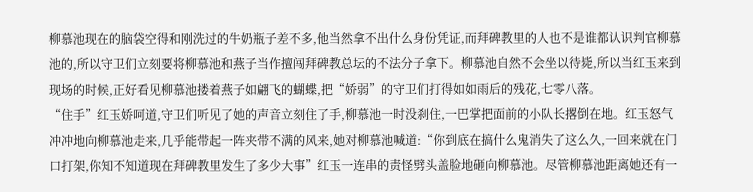柳慕池现在的脑袋空得和刚洗过的牛奶瓶子差不多,他当然拿不出什么身份凭证,而拜碑教里的人也不是谁都认识判官柳慕池的,所以守卫们立刻要将柳慕池和燕子当作擅闯拜碑教总坛的不法分子拿下。柳慕池自然不会坐以待毙,所以当红玉来到现场的时候,正好看见柳慕池搂着燕子如翩飞的蝴蝶,把“娇弱”的守卫们打得如如雨后的残花,七零八落。
“住手”红玉娇呵道,守卫们听见了她的声音立刻住了手,柳慕池一时没刹住,一巴掌把面前的小队长撂倒在地。红玉怒气冲冲地向柳慕池走来,几乎能带起一阵夹带不满的风来,她对柳慕池喊道:“你到底在搞什么鬼消失了这么久,一回来就在门口打架,你知不知道现在拜碑教里发生了多少大事”红玉一连串的责怪劈头盖脸地砸向柳慕池。尽管柳慕池距离她还有一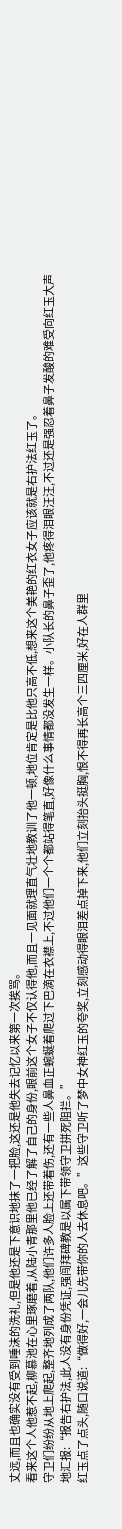丈远,而且也确实没有受到唾沫的洗礼,但是他还是下意识地抹了一把脸,这还是他失去记忆以来第一次挨骂。
看来这个人他惹不起,柳慕池在心里琢磨着,从陆小青那里他已经了解了自己的身份,眼前这个女子不仅认得他,而且一见面就理直气壮地教训了他一顿,地位肯定是比他只高不低,想来这个美艳的红衣女子应该就是右护法红玉了。
守卫们纷纷从地上爬起,整齐地列成了两队,他们许多人脸上还带着伤,还有一些人鼻血正蜿蜒着爬过下巴滴在衣襟上,不过他们一个个都站得笔直,好像什么事情都没发生一样。小队长的鼻子歪了,他疼得泪眼汪汪,不过还是强忍着鼻子发酸的难受向红玉大声地汇报:“报告右护法,此人没有身份凭证,强闯拜碑教是以属下带领守卫拼死阻拦。”
红玉点了点头,随口说道:“做得好,一会儿先带你的人去休息吧。”这些守卫听了梦中女神红玉的夸奖,立刻感动得眼泪差点掉下来,他们立刻抬头挺胸,恨不得再长高个三四厘米,好在人群里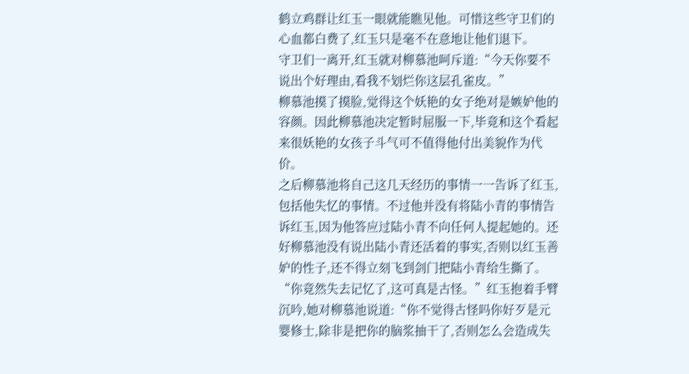鹤立鸡群让红玉一眼就能瞧见他。可惜这些守卫们的心血都白费了,红玉只是毫不在意地让他们退下。
守卫们一离开,红玉就对柳慕池呵斥道:“今天你要不说出个好理由,看我不划烂你这层孔雀皮。”
柳慕池摸了摸脸,觉得这个妖艳的女子绝对是嫉妒他的容颜。因此柳慕池决定暂时屈服一下,毕竟和这个看起来很妖艳的女孩子斗气可不值得他付出美貌作为代价。
之后柳慕池将自己这几天经历的事情一一告诉了红玉,包括他失忆的事情。不过他并没有将陆小青的事情告诉红玉,因为他答应过陆小青不向任何人提起她的。还好柳慕池没有说出陆小青还活着的事实,否则以红玉善妒的性子,还不得立刻飞到剑门把陆小青给生撕了。
“你竟然失去记忆了,这可真是古怪。”红玉抱着手臂沉吟,她对柳慕池说道:“你不觉得古怪吗你好歹是元婴修士,除非是把你的脑浆抽干了,否则怎么会造成失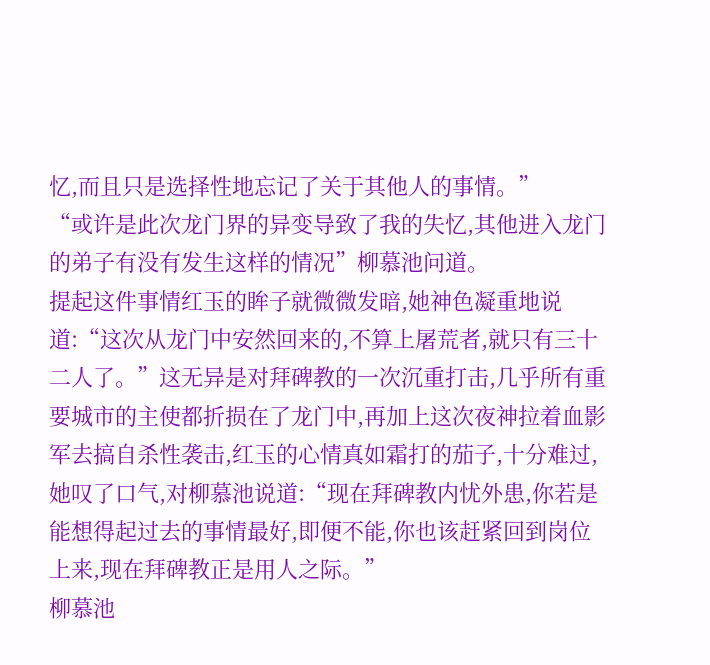忆,而且只是选择性地忘记了关于其他人的事情。”
“或许是此次龙门界的异变导致了我的失忆,其他进入龙门的弟子有没有发生这样的情况”柳慕池问道。
提起这件事情红玉的眸子就微微发暗,她神色凝重地说道:“这次从龙门中安然回来的,不算上屠荒者,就只有三十二人了。”这无异是对拜碑教的一次沉重打击,几乎所有重要城市的主使都折损在了龙门中,再加上这次夜神拉着血影军去搞自杀性袭击,红玉的心情真如霜打的茄子,十分难过,她叹了口气,对柳慕池说道:“现在拜碑教内忧外患,你若是能想得起过去的事情最好,即便不能,你也该赶紧回到岗位上来,现在拜碑教正是用人之际。”
柳慕池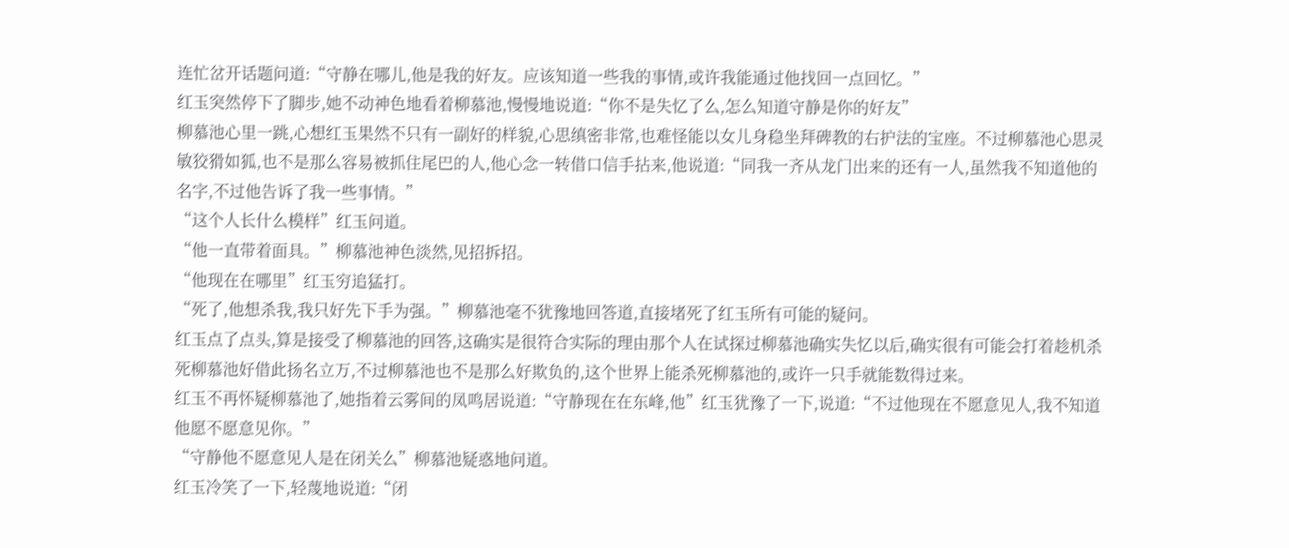连忙岔开话题问道:“守静在哪儿,他是我的好友。应该知道一些我的事情,或许我能通过他找回一点回忆。”
红玉突然停下了脚步,她不动神色地看着柳慕池,慢慢地说道:“你不是失忆了么,怎么知道守静是你的好友”
柳慕池心里一跳,心想红玉果然不只有一副好的样貌,心思缜密非常,也难怪能以女儿身稳坐拜碑教的右护法的宝座。不过柳慕池心思灵敏狡猾如狐,也不是那么容易被抓住尾巴的人,他心念一转借口信手拈来,他说道:“同我一齐从龙门出来的还有一人,虽然我不知道他的名字,不过他告诉了我一些事情。”
“这个人长什么模样”红玉问道。
“他一直带着面具。”柳慕池神色淡然,见招拆招。
“他现在在哪里”红玉穷追猛打。
“死了,他想杀我,我只好先下手为强。”柳慕池毫不犹豫地回答道,直接堵死了红玉所有可能的疑问。
红玉点了点头,算是接受了柳慕池的回答,这确实是很符合实际的理由那个人在试探过柳慕池确实失忆以后,确实很有可能会打着趁机杀死柳慕池好借此扬名立万,不过柳慕池也不是那么好欺负的,这个世界上能杀死柳慕池的,或许一只手就能数得过来。
红玉不再怀疑柳慕池了,她指着云雾间的凤鸣居说道:“守静现在在东峰,他”红玉犹豫了一下,说道:“不过他现在不愿意见人,我不知道他愿不愿意见你。”
“守静他不愿意见人是在闭关么”柳慕池疑惑地问道。
红玉冷笑了一下,轻蔑地说道:“闭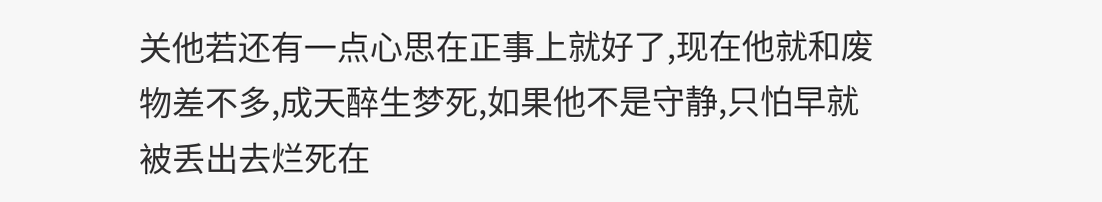关他若还有一点心思在正事上就好了,现在他就和废物差不多,成天醉生梦死,如果他不是守静,只怕早就被丢出去烂死在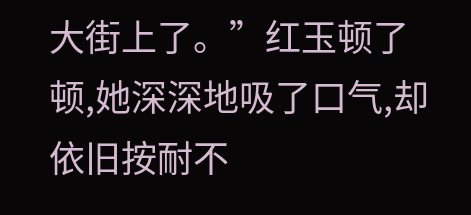大街上了。”红玉顿了顿,她深深地吸了口气,却依旧按耐不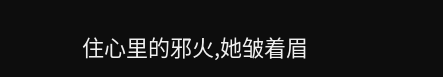住心里的邪火,她皱着眉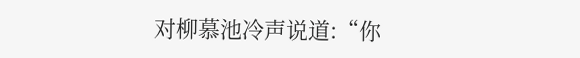对柳慕池冷声说道:“你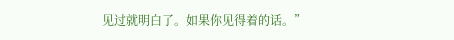见过就明白了。如果你见得着的话。”